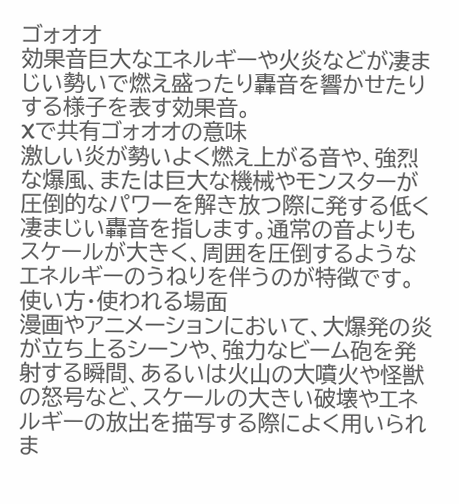ゴォオオ
効果音巨大なエネルギーや火炎などが凄まじい勢いで燃え盛ったり轟音を響かせたりする様子を表す効果音。
Xで共有ゴォオオの意味
激しい炎が勢いよく燃え上がる音や、強烈な爆風、または巨大な機械やモンスターが圧倒的なパワーを解き放つ際に発する低く凄まじい轟音を指します。通常の音よりもスケールが大きく、周囲を圧倒するようなエネルギーのうねりを伴うのが特徴です。
使い方・使われる場面
漫画やアニメーションにおいて、大爆発の炎が立ち上るシーンや、強力なビーム砲を発射する瞬間、あるいは火山の大噴火や怪獣の怒号など、スケールの大きい破壊やエネルギーの放出を描写する際によく用いられま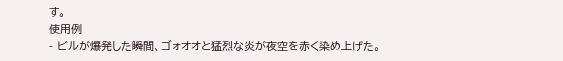す。
使用例
- ビルが爆発した瞬間、ゴォオオと猛烈な炎が夜空を赤く染め上げた。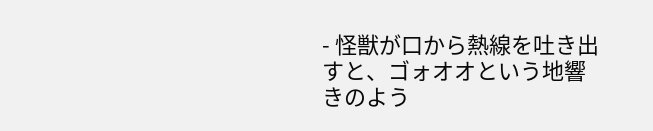- 怪獣が口から熱線を吐き出すと、ゴォオオという地響きのよう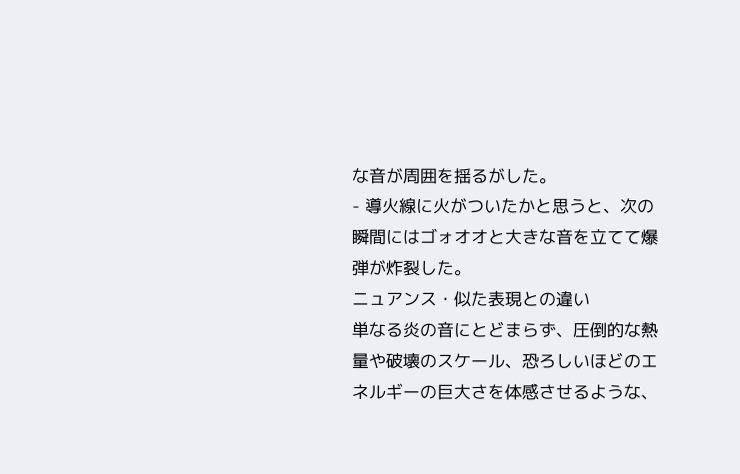な音が周囲を揺るがした。
- 導火線に火がついたかと思うと、次の瞬間にはゴォオオと大きな音を立てて爆弾が炸裂した。
ニュアンス・似た表現との違い
単なる炎の音にとどまらず、圧倒的な熱量や破壊のスケール、恐ろしいほどのエネルギーの巨大さを体感させるような、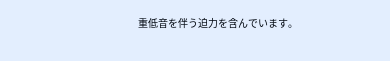重低音を伴う迫力を含んでいます。